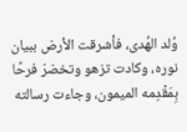وُلد الهُدى، فأشرقت الأرض ببيان نوره، وكادت تزهو وتخضرّ فرحًا بِمَقْدِمه الميمون، وجاءت رسالته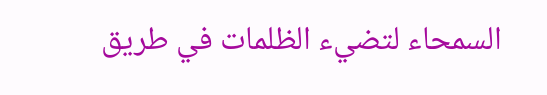السمحاء لتضيء الظلمات في طريق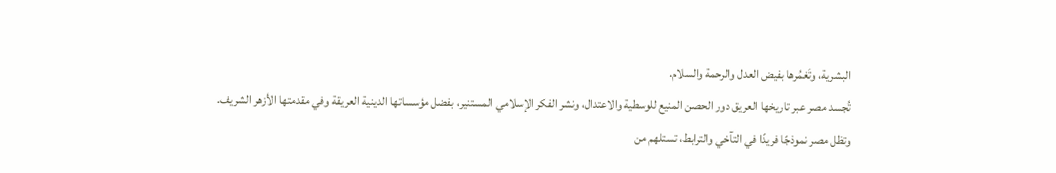البشرية، وتَغمُرها بفيض العدل والرحمة والسلام.
تُجسد مصر عبر تاريخها العريق دور الحصن المنيع للوسطية والاعتدال، ونشر الفكر الإسلامي المستنير، بفضل مؤسساتها الدينية العريقة وفي مقدمتها الأزهر الشريف.
وتظل مصر نموذجًا فريدًا في التآخي والترابط، تستلهم من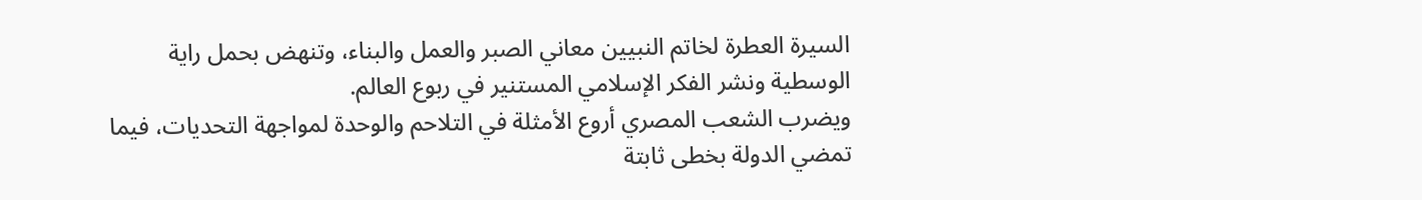السيرة العطرة لخاتم النبيين معاني الصبر والعمل والبناء، وتنهض بحمل راية الوسطية ونشر الفكر الإسلامي المستنير في ربوع العالم.
ويضرب الشعب المصري أروع الأمثلة في التلاحم والوحدة لمواجهة التحديات، فيما تمضي الدولة بخطى ثابتة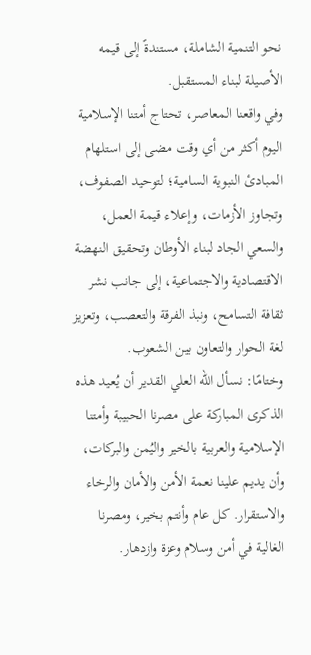نحو التنمية الشاملة، مستندةً إلى قيمه الأصيلة لبناء المستقبل.
وفي واقعنا المعاصر، تحتاج أمتنا الإسلامية اليوم أكثر من أي وقت مضى إلى استلهام المبادئ النبوية السامية؛ لتوحيد الصفوف، وتجاوز الأزمات، وإعلاء قيمة العمل، والسعي الجاد لبناء الأوطان وتحقيق النهضة الاقتصادية والاجتماعية، إلى جانب نشر ثقافة التسامح، ونبذ الفرقة والتعصب، وتعزيز لغة الحوار والتعاون بين الشعوب.
وختامًا: نسأل الله العلي القدير أن يُعيد هذه الذكرى المباركة على مصرنا الحبيبة وأمتنا الإسلامية والعربية بالخير واليُمن والبركات، وأن يديم علينا نعمة الأمن والأمان والرخاء والاستقرار. كل عام وأنتم بخير، ومصرنا الغالية في أمن وسلام وعزة وازدهار.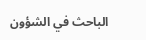الباحث في الشؤون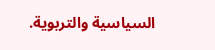السياسية والتربوية.